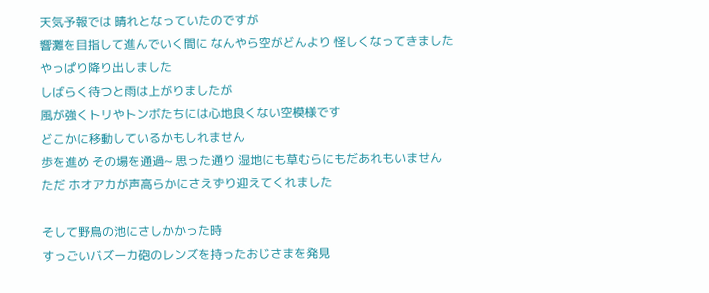天気予報では 晴れとなっていたのですが
響灘を目指して進んでいく間に なんやら空がどんより 怪しくなってきました
やっぱり降り出しました
しばらく待つと雨は上がりましたが
風が強くトリやトンボたちには心地良くない空模様です
どこかに移動しているかもしれません
歩を進め その場を通過~ 思った通り 湿地にも草むらにもだあれもいません
ただ ホオアカが声高らかにさえずり迎えてくれました

そして野鳥の池にさしかかった時
すっごいバズーカ砲のレンズを持ったおじさまを発見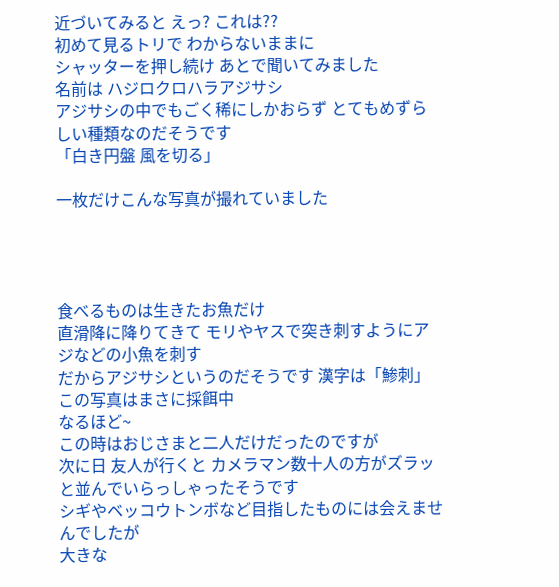近づいてみると えっ? これは??
初めて見るトリで わからないままに
シャッターを押し続け あとで聞いてみました
名前は ハジロクロハラアジサシ
アジサシの中でもごく稀にしかおらず とてもめずらしい種類なのだそうです
「白き円盤 風を切る」

一枚だけこんな写真が撮れていました




食べるものは生きたお魚だけ
直滑降に降りてきて モリやヤスで突き刺すようにアジなどの小魚を刺す
だからアジサシというのだそうです 漢字は「鯵刺」
この写真はまさに採餌中
なるほど~
この時はおじさまと二人だけだったのですが
次に日 友人が行くと カメラマン数十人の方がズラッと並んでいらっしゃったそうです
シギやベッコウトンボなど目指したものには会えませんでしたが
大きな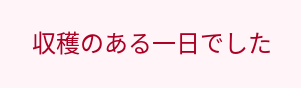収穫のある一日でした